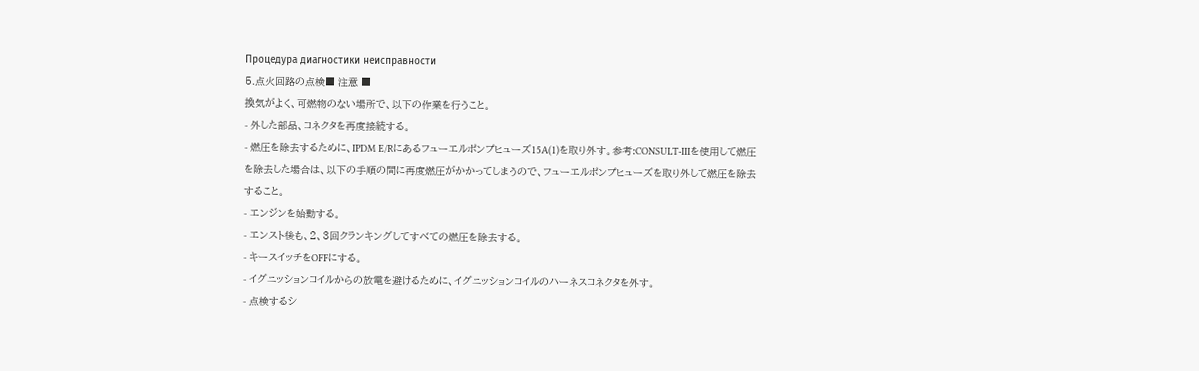Процедура диагностики неисправности
5.点火回路の点検■ 注意 ■
換気がよく、可燃物のない場所で、以下の作業を行うこと。
- 外した部品、コネクタを再度接続する。
- 燃圧を除去するために、IPDM E/Rにあるフューエルポンプヒューズ15A(1)を取り外す。参考:CONSULT-IIIを使用して燃圧を除去した場合は、以下の手順の間に再度燃圧がかかってしまうので、フューエルポンプヒューズを取り外して燃圧を除去すること。
- エンジンを始動する。
- エンスト後も、2、3回クランキングしてすべての燃圧を除去する。
- キースイッチをOFFにする。
- イグニッションコイルからの放電を避けるために、イグニッションコイルのハーネスコネクタを外す。
- 点検するシ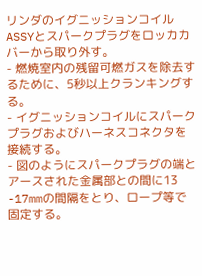リンダのイグニッションコイルASSYとスパークプラグをロッカカバーから取り外す。
- 燃焼室内の残留可燃ガスを除去するために、5秒以上クランキングする。
- イグニッションコイルにスパークプラグおよびハーネスコネクタを接続する。
- 図のようにスパークプラグの端とアースされた金属部との間に13 -17mmの間隔をとり、ロープ等で固定する。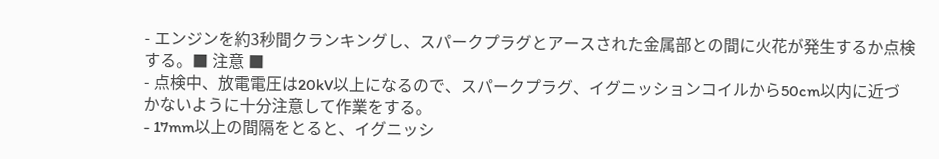- エンジンを約3秒間クランキングし、スパークプラグとアースされた金属部との間に火花が発生するか点検する。■ 注意 ■
- 点検中、放電電圧は20kV以上になるので、スパークプラグ、イグニッションコイルから50cm以内に近づかないように十分注意して作業をする。
- 17mm以上の間隔をとると、イグニッシ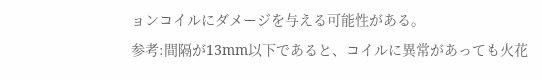ョンコイルにダメージを与える可能性がある。
参考:間隔が13mm以下であると、コイルに異常があっても火花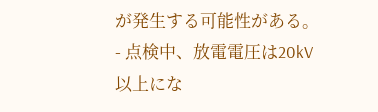が発生する可能性がある。 - 点検中、放電電圧は20kV以上にな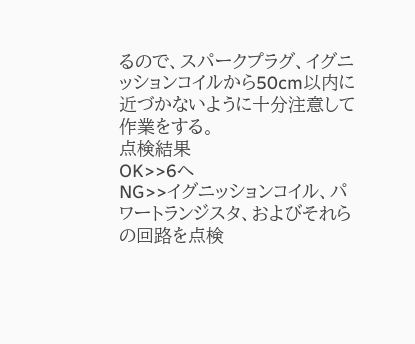るので、スパークプラグ、イグニッションコイルから50cm以内に近づかないように十分注意して作業をする。
点検結果
OK>>6へ
NG>>イグニッションコイル、パワートランジスタ、およびそれらの回路を点検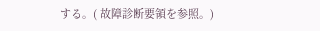する。( 故障診断要領を参照。)